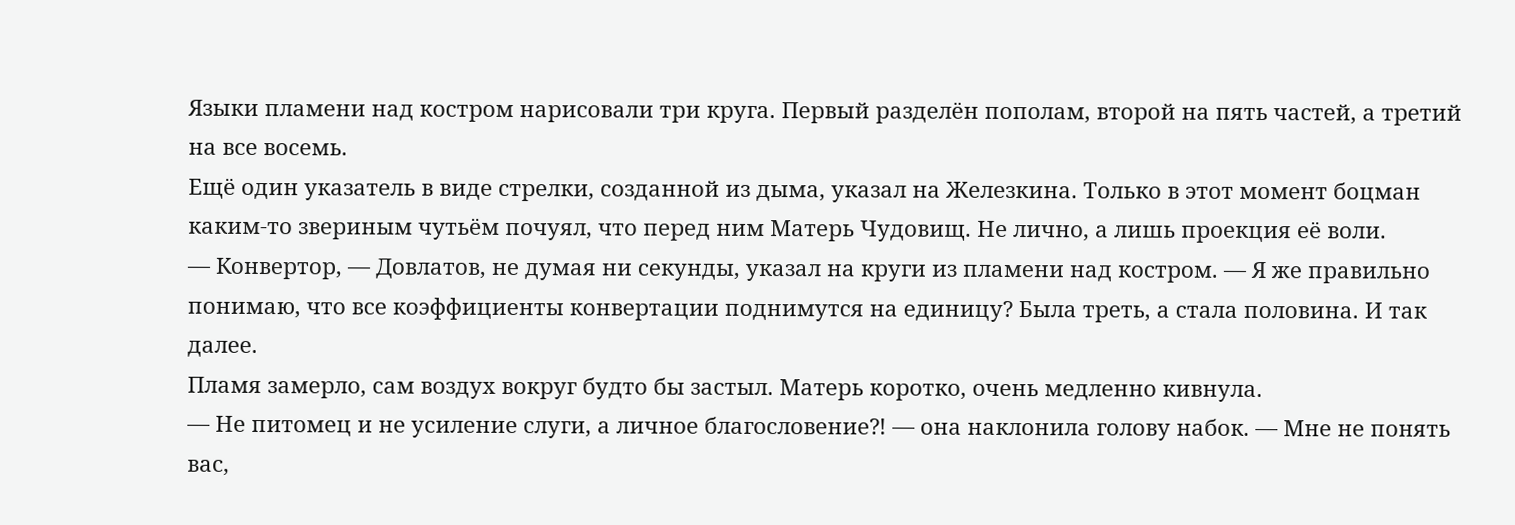Языки пламени над костром нарисовали три круга. Первый разделён пополам, второй на пять частей, а третий на все восемь.
Ещё один указатель в виде стрелки, созданной из дыма, указал на Железкина. Только в этот момент боцман каким-то звериным чутьём почуял, что перед ним Матерь Чудовищ. Не лично, а лишь проекция её воли.
— Конвертор, — Довлатов, не думая ни секунды, указал на круги из пламени над костром. — Я же правильно понимаю, что все коэффициенты конвертации поднимутся на единицу? Была треть, а стала половина. И так далее.
Пламя замерло, сам воздух вокруг будто бы застыл. Матерь коротко, очень медленно кивнула.
— Не питомец и не усиление слуги, а личное благословение⁈ — она наклонила голову набок. — Мне не понять вас,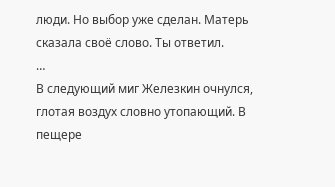люди. Но выбор уже сделан. Матерь сказала своё слово. Ты ответил.
…
В следующий миг Железкин очнулся, глотая воздух словно утопающий. В пещере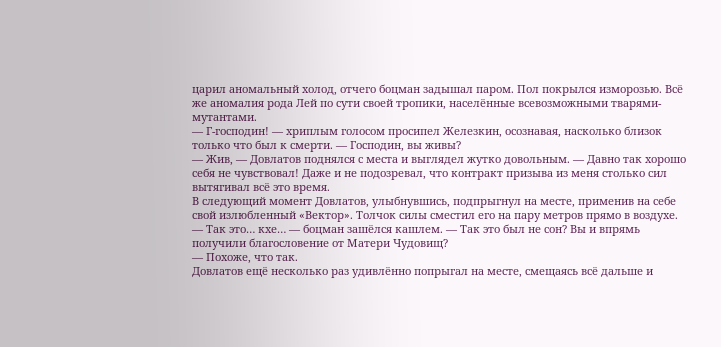царил аномальный холод, отчего боцман задышал паром. Пол покрылся изморозью. Всё же аномалия рода Лей по сути своей тропики, населённые всевозможными тварями-мутантами.
— Г-господин! — хриплым голосом просипел Железкин, осознавая, насколько близок только что был к смерти. — Господин, вы живы?
— Жив, — Довлатов поднялся с места и выглядел жутко довольным. — Давно так хорошо себя не чувствовал! Даже и не подозревал, что контракт призыва из меня столько сил вытягивал всё это время.
В следующий момент Довлатов, улыбнувшись, подпрыгнул на месте, применив на себе свой излюбленный «Вектор». Толчок силы сместил его на пару метров прямо в воздухе.
— Так это… кхе… — боцман зашёлся кашлем. — Так это был не сон? Вы и впрямь получили благословение от Матери Чудовищ?
— Похоже, что так.
Довлатов ещё несколько раз удивлённо попрыгал на месте, смещаясь всё дальше и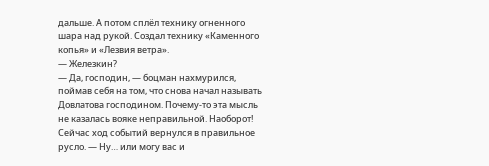дальше. А потом сплёл технику огненного шара над рукой. Создал технику «Каменного копья» и «Лезвия ветра».
— Железкин?
— Да, господин, — боцман нахмурился, поймав себя на том, что снова начал называть Довлатова господином. Почему-то эта мысль не казалась вояке неправильной. Наоборот! Сейчас ход событий вернулся в правильное русло. — Ну… или могу вас и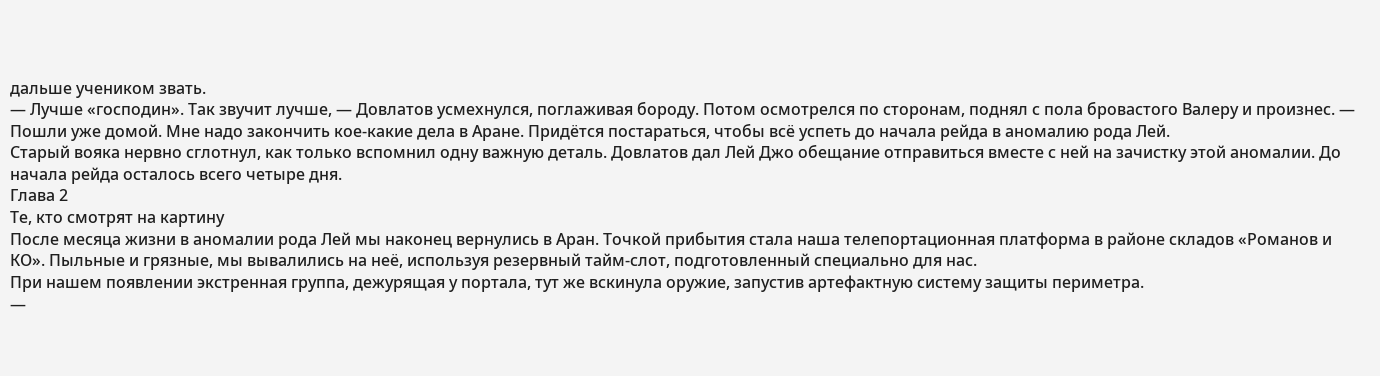дальше учеником звать.
— Лучше «господин». Так звучит лучше, — Довлатов усмехнулся, поглаживая бороду. Потом осмотрелся по сторонам, поднял с пола бровастого Валеру и произнес. — Пошли уже домой. Мне надо закончить кое-какие дела в Аране. Придётся постараться, чтобы всё успеть до начала рейда в аномалию рода Лей.
Старый вояка нервно сглотнул, как только вспомнил одну важную деталь. Довлатов дал Лей Джо обещание отправиться вместе с ней на зачистку этой аномалии. До начала рейда осталось всего четыре дня.
Глава 2
Те, кто смотрят на картину
После месяца жизни в аномалии рода Лей мы наконец вернулись в Аран. Точкой прибытия стала наша телепортационная платформа в районе складов «Романов и КО». Пыльные и грязные, мы вывалились на неё, используя резервный тайм-слот, подготовленный специально для нас.
При нашем появлении экстренная группа, дежурящая у портала, тут же вскинула оружие, запустив артефактную систему защиты периметра.
—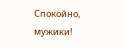Спокойно, мужики!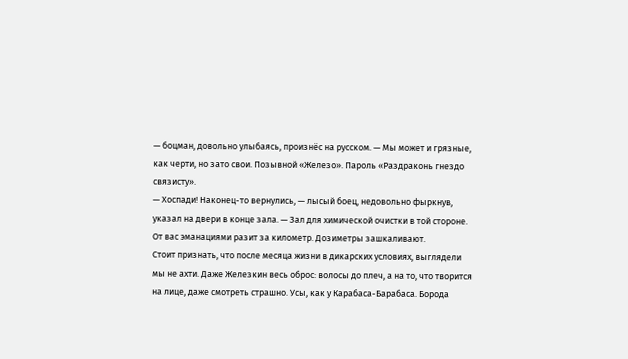— боцман, довольно улыбаясь, произнёс на русском. — Мы может и грязные, как черти, но зато свои. Позывной «Железо». Пароль «Раздраконь гнездо связисту».
— Хоспади! Наконец-то вернулись, — лысый боец, недовольно фыркнув, указал на двери в конце зала. — Зал для химической очистки в той стороне. От вас эманациями разит за километр. Дозиметры зашкаливают.
Стоит признать, что после месяца жизни в дикарских условиях, выглядели мы не ахти. Даже Железкин весь оброс: волосы до плеч, а на то, что творится на лице, даже смотреть страшно. Усы, как у Карабаса-Барабаса. Борода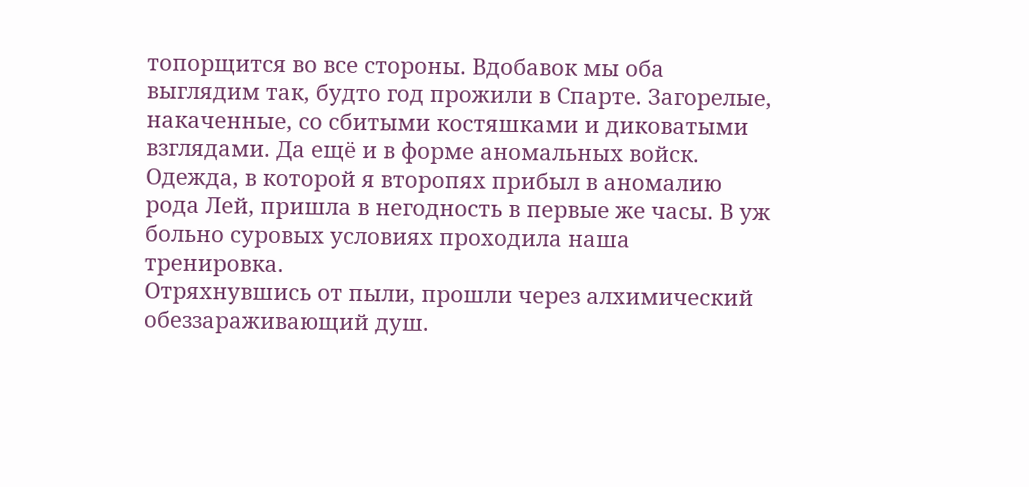топорщится во все стороны. Вдобавок мы оба выглядим так, будто год прожили в Спарте. Загорелые, накаченные, со сбитыми костяшками и диковатыми взглядами. Да ещё и в форме аномальных войск. Одежда, в которой я второпях прибыл в аномалию рода Лей, пришла в негодность в первые же часы. В уж больно суровых условиях проходила наша тренировка.
Отряхнувшись от пыли, прошли через алхимический обеззараживающий душ.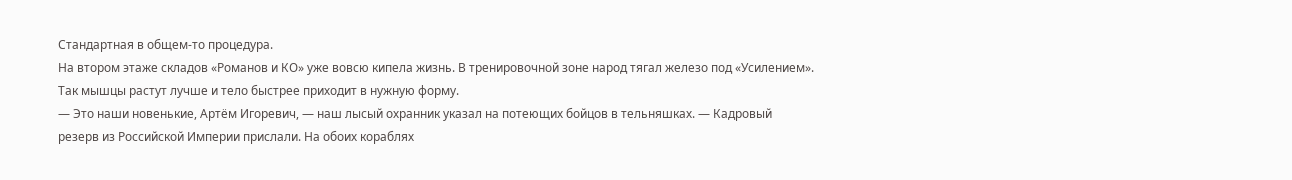Стандартная в общем-то процедура.
На втором этаже складов «Романов и КО» уже вовсю кипела жизнь. В тренировочной зоне народ тягал железо под «Усилением». Так мышцы растут лучше и тело быстрее приходит в нужную форму.
— Это наши новенькие, Артём Игоревич, — наш лысый охранник указал на потеющих бойцов в тельняшках. — Кадровый резерв из Российской Империи прислали. На обоих кораблях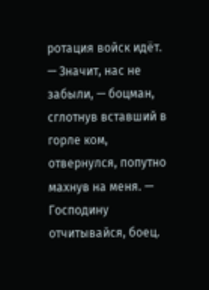ротация войск идёт.
— Значит, нас не забыли, — боцман, сглотнув вставший в горле ком, отвернулся, попутно махнув на меня. — Господину отчитывайся, боец.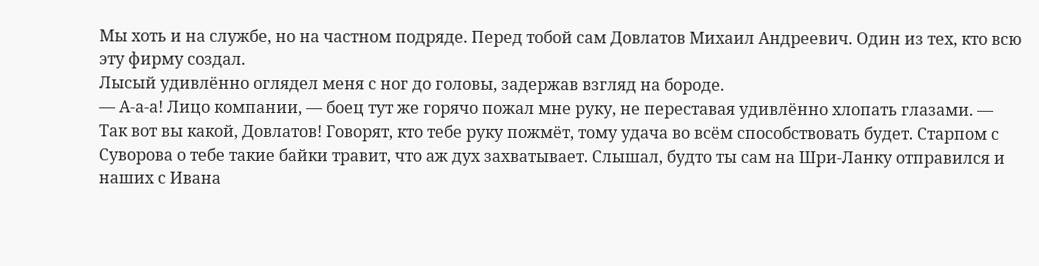Мы хоть и на службе, но на частном подряде. Перед тобой сам Довлатов Михаил Андреевич. Один из тех, кто всю эту фирму создал.
Лысый удивлённо оглядел меня с ног до головы, задержав взгляд на бороде.
— А-а-а! Лицо компании, — боец тут же горячо пожал мне руку, не переставая удивлённо хлопать глазами. — Так вот вы какой, Довлатов! Говорят, кто тебе руку пожмёт, тому удача во всём способствовать будет. Старпом с Суворова о тебе такие байки травит, что аж дух захватывает. Слышал, будто ты сам на Шри-Ланку отправился и наших с Ивана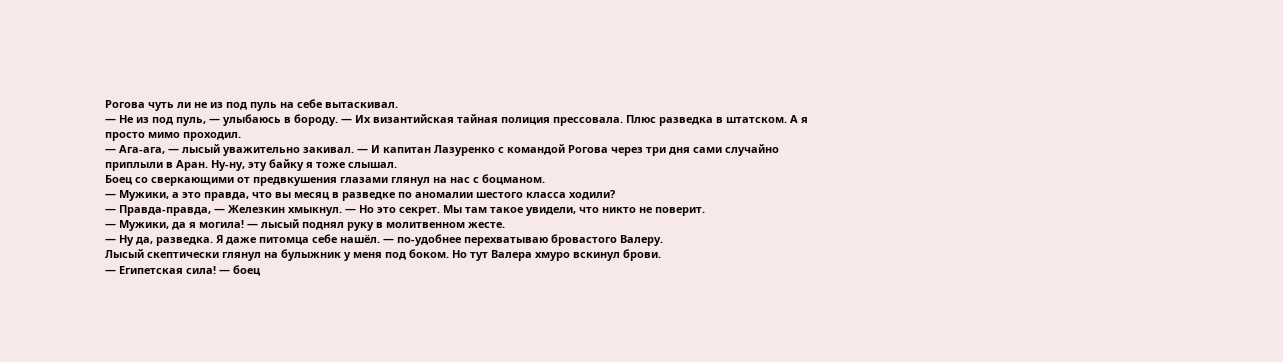Рогова чуть ли не из под пуль на себе вытаскивал.
— Не из под пуль, — улыбаюсь в бороду. — Их византийская тайная полиция прессовала. Плюс разведка в штатском. А я просто мимо проходил.
— Ага-ага, — лысый уважительно закивал. — И капитан Лазуренко с командой Рогова через три дня сами случайно приплыли в Аран. Ну-ну, эту байку я тоже слышал.
Боец со сверкающими от предвкушения глазами глянул на нас с боцманом.
— Мужики, а это правда, что вы месяц в разведке по аномалии шестого класса ходили?
— Правда-правда, — Железкин хмыкнул. — Но это секрет. Мы там такое увидели, что никто не поверит.
— Мужики, да я могила! — лысый поднял руку в молитвенном жесте.
— Ну да, разведка. Я даже питомца себе нашёл. — по-удобнее перехватываю бровастого Валеру.
Лысый скептически глянул на булыжник у меня под боком. Но тут Валера хмуро вскинул брови.
— Египетская сила! — боец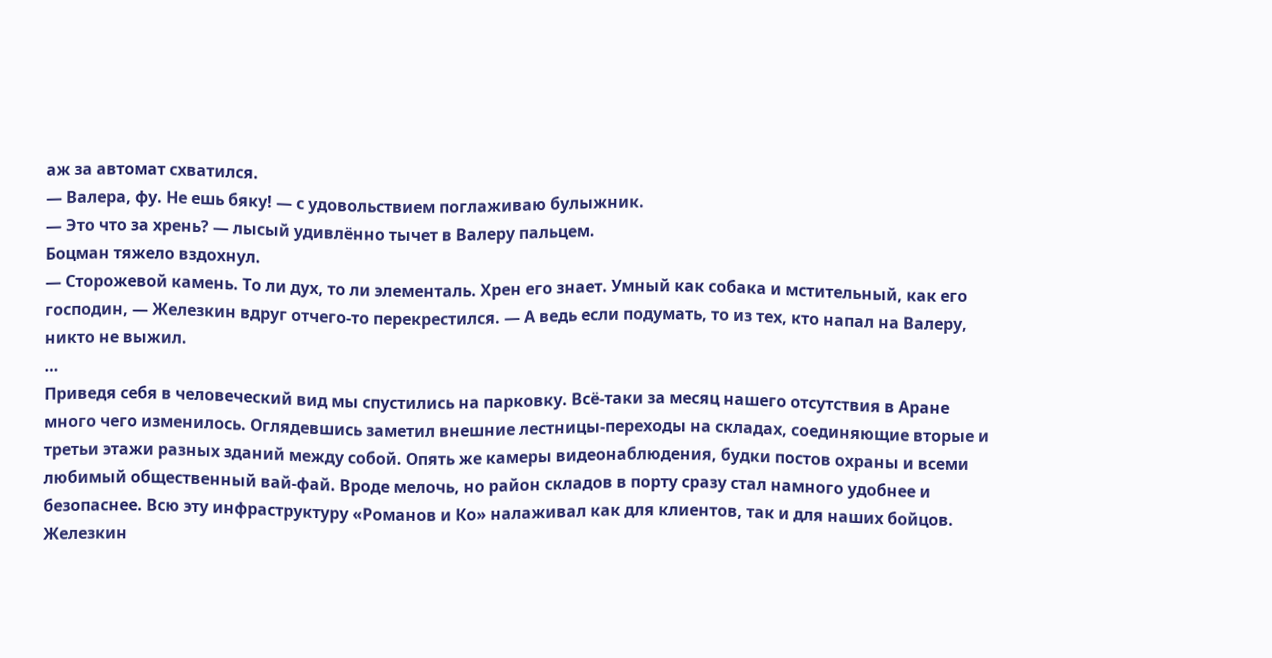аж за автомат схватился.
— Валера, фу. Не ешь бяку! — с удовольствием поглаживаю булыжник.
— Это что за хрень? — лысый удивлённо тычет в Валеру пальцем.
Боцман тяжело вздохнул.
— Сторожевой камень. То ли дух, то ли элементаль. Хрен его знает. Умный как собака и мстительный, как его господин, — Железкин вдруг отчего-то перекрестился. — А ведь если подумать, то из тех, кто напал на Валеру, никто не выжил.
…
Приведя себя в человеческий вид мы спустились на парковку. Всё-таки за месяц нашего отсутствия в Аране много чего изменилось. Оглядевшись заметил внешние лестницы-переходы на складах, соединяющие вторые и третьи этажи разных зданий между собой. Опять же камеры видеонаблюдения, будки постов охраны и всеми любимый общественный вай-фай. Вроде мелочь, но район складов в порту сразу стал намного удобнее и безопаснее. Всю эту инфраструктуру «Романов и Ко» налаживал как для клиентов, так и для наших бойцов.
Железкин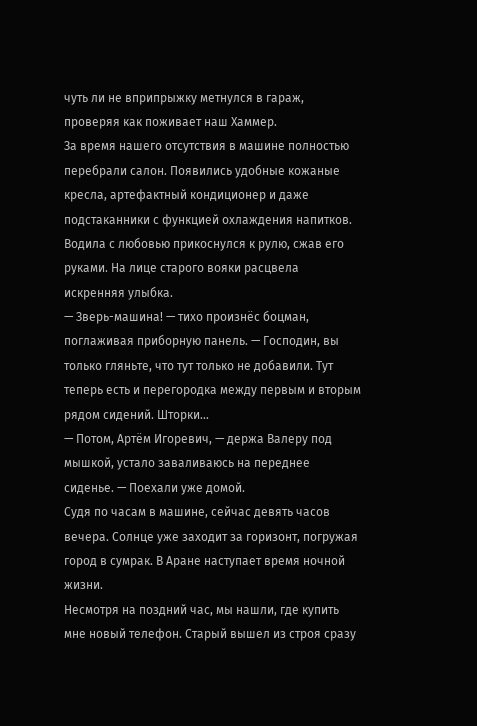чуть ли не вприпрыжку метнулся в гараж, проверяя как поживает наш Хаммер.
За время нашего отсутствия в машине полностью перебрали салон. Появились удобные кожаные кресла, артефактный кондиционер и даже подстаканники с функцией охлаждения напитков.
Водила с любовью прикоснулся к рулю, сжав его руками. На лице старого вояки расцвела искренняя улыбка.
— Зверь-машина! — тихо произнёс боцман, поглаживая приборную панель. — Господин, вы только гляньте, что тут только не добавили. Тут теперь есть и перегородка между первым и вторым рядом сидений. Шторки…
— Потом, Артём Игоревич, — держа Валеру под мышкой, устало заваливаюсь на переднее сиденье. — Поехали уже домой.
Судя по часам в машине, сейчас девять часов вечера. Солнце уже заходит за горизонт, погружая город в сумрак. В Аране наступает время ночной жизни.
Несмотря на поздний час, мы нашли, где купить мне новый телефон. Старый вышел из строя сразу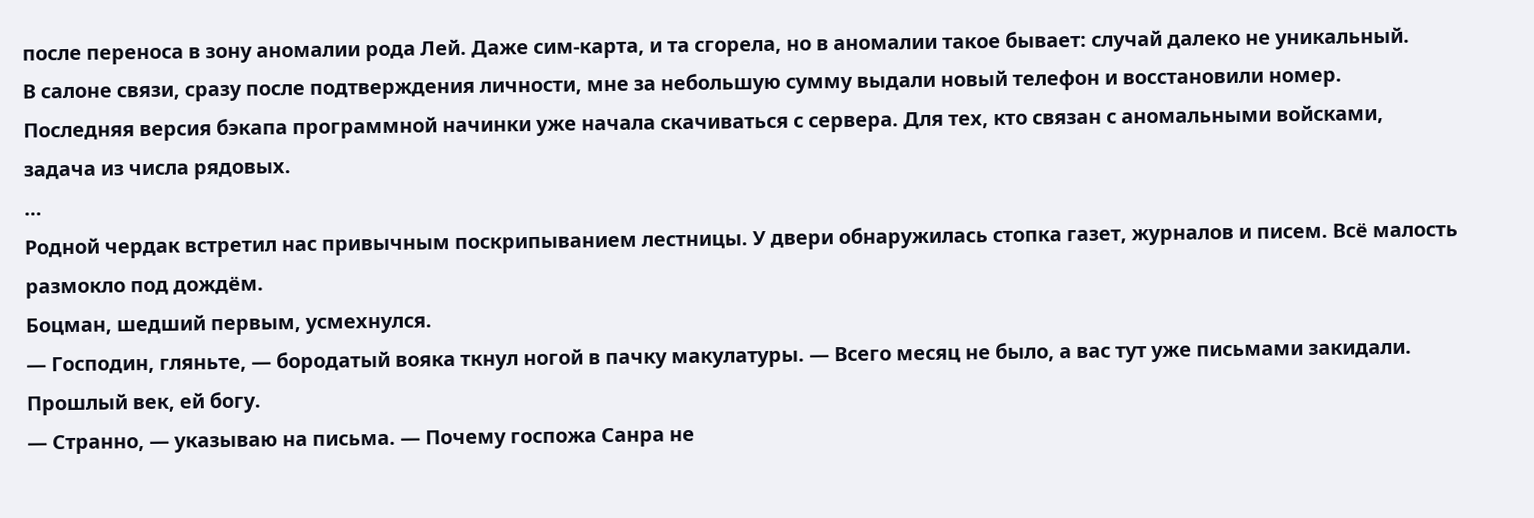после переноса в зону аномалии рода Лей. Даже сим-карта, и та сгорела, но в аномалии такое бывает: случай далеко не уникальный.
В салоне связи, сразу после подтверждения личности, мне за небольшую сумму выдали новый телефон и восстановили номер. Последняя версия бэкапа программной начинки уже начала скачиваться с сервера. Для тех, кто связан с аномальными войсками, задача из числа рядовых.
…
Родной чердак встретил нас привычным поскрипыванием лестницы. У двери обнаружилась стопка газет, журналов и писем. Всё малость размокло под дождём.
Боцман, шедший первым, усмехнулся.
— Господин, гляньте, — бородатый вояка ткнул ногой в пачку макулатуры. — Всего месяц не было, а вас тут уже письмами закидали. Прошлый век, ей богу.
— Странно, — указываю на письма. — Почему госпожа Санра не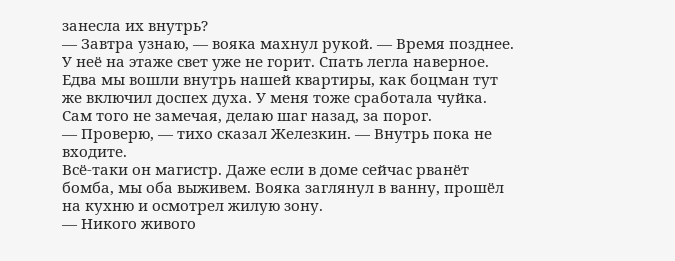занесла их внутрь?
— Завтра узнаю, — вояка махнул рукой. — Время позднее. У неё на этаже свет уже не горит. Спать легла наверное.
Едва мы вошли внутрь нашей квартиры, как боцман тут же включил доспех духа. У меня тоже сработала чуйка. Сам того не замечая, делаю шаг назад, за порог.
— Проверю, — тихо сказал Железкин. — Внутрь пока не входите.
Всё-таки он магистр. Даже если в доме сейчас рванёт бомба, мы оба выживем. Вояка заглянул в ванну, прошёл на кухню и осмотрел жилую зону.
— Никого живого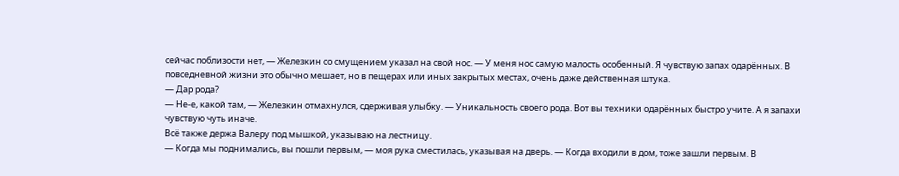сейчас поблизости нет, — Железкин со смущением указал на свой нос. — У меня нос самую малость особенный. Я чувствую запах одарённых. В повседневной жизни это обычно мешает, но в пещерах или иных закрытых местах, очень даже действенная штука.
— Дар рода?
— Не-е, какой там, — Железкин отмахнулся, сдерживая улыбку. — Уникальность своего рода. Вот вы техники одарённых быстро учите. А я запахи чувствую чуть иначе.
Всё также держа Валеру под мышкой, указываю на лестницу.
— Когда мы поднимались, вы пошли первым, — моя рука сместилась, указывая на дверь. — Когда входили в дом, тоже зашли первым. В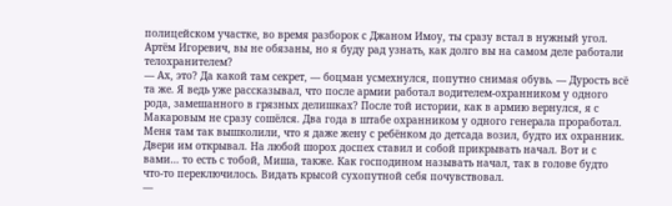полицейском участке, во время разборок с Джаном Имоу, ты сразу встал в нужный угол. Артём Игоревич, вы не обязаны, но я буду рад узнать, как долго вы на самом деле работали телохранителем?
— Ах, это? Да какой там секрет, — боцман усмехнулся, попутно снимая обувь. — Дурость всё та же. Я ведь уже рассказывал, что после армии работал водителем-охранником у одного рода, замешанного в грязных делишках? После той истории, как в армию вернулся, я с Макаровым не сразу сошёлся. Два года в штабе охранником у одного генерала проработал. Меня там так вышколили, что я даже жену с ребёнком до детсада возил, будто их охранник. Двери им открывал. На любой шорох доспех ставил и собой прикрывать начал. Вот и с вами… то есть с тобой, Миша, также. Как господином называть начал, так в голове будто что-то переключилось. Видать крысой сухопутной себя почувствовал.
—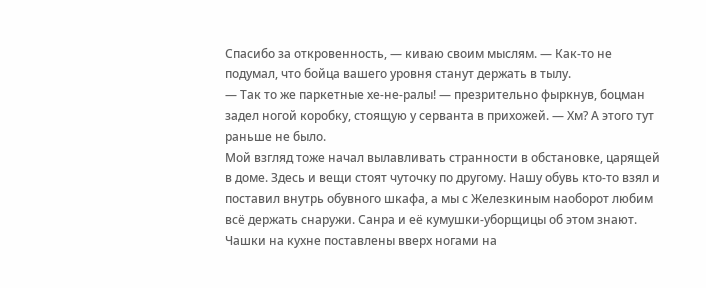Спасибо за откровенность, — киваю своим мыслям. — Как-то не подумал, что бойца вашего уровня станут держать в тылу.
— Так то же паркетные хе-не-ралы! — презрительно фыркнув, боцман задел ногой коробку, стоящую у серванта в прихожей. — Хм? А этого тут раньше не было.
Мой взгляд тоже начал вылавливать странности в обстановке, царящей в доме. Здесь и вещи стоят чуточку по другому. Нашу обувь кто-то взял и поставил внутрь обувного шкафа, а мы с Железкиным наоборот любим всё держать снаружи. Санра и её кумушки-уборщицы об этом знают.
Чашки на кухне поставлены вверх ногами на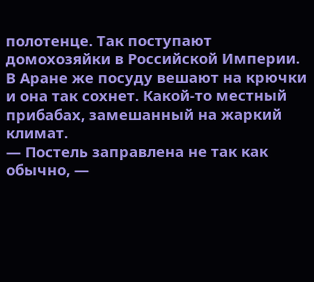полотенце. Так поступают домохозяйки в Российской Империи. В Аране же посуду вешают на крючки и она так сохнет. Какой-то местный прибабах, замешанный на жаркий климат.
— Постель заправлена не так как обычно, —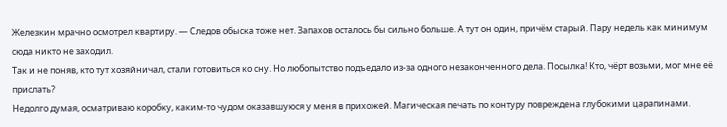Железкин мрачно осмотрел квартиру. — Следов обыска тоже нет. Запахов осталось бы сильно больше. А тут он один, причём старый. Пару недель как минимум сюда никто не заходил.
Так и не поняв, кто тут хозяйничал, стали готовиться ко сну. Но любопытство подъедало из-за одного незаконченного дела. Посылка! Кто, чёрт возьми, мог мне её прислать?
Недолго думая, осматриваю коробку, каким-то чудом оказавшуюся у меня в прихожей. Магическая печать по контуру повреждена глубокими царапинами.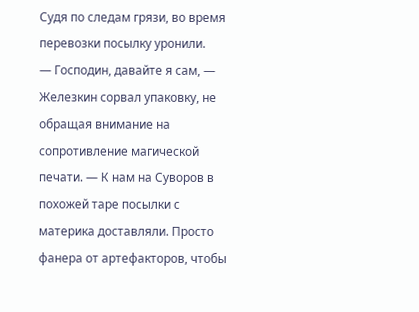Судя по следам грязи, во время перевозки посылку уронили.
— Господин, давайте я сам, — Железкин сорвал упаковку, не обращая внимание на сопротивление магической печати. — К нам на Суворов в похожей таре посылки с материка доставляли. Просто фанера от артефакторов, чтобы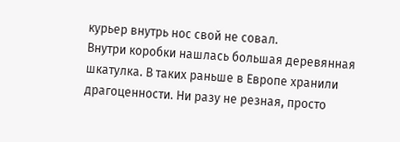курьер внутрь нос свой не совал.
Внутри коробки нашлась большая деревянная шкатулка. В таких раньше в Европе хранили драгоценности. Ни разу не резная, просто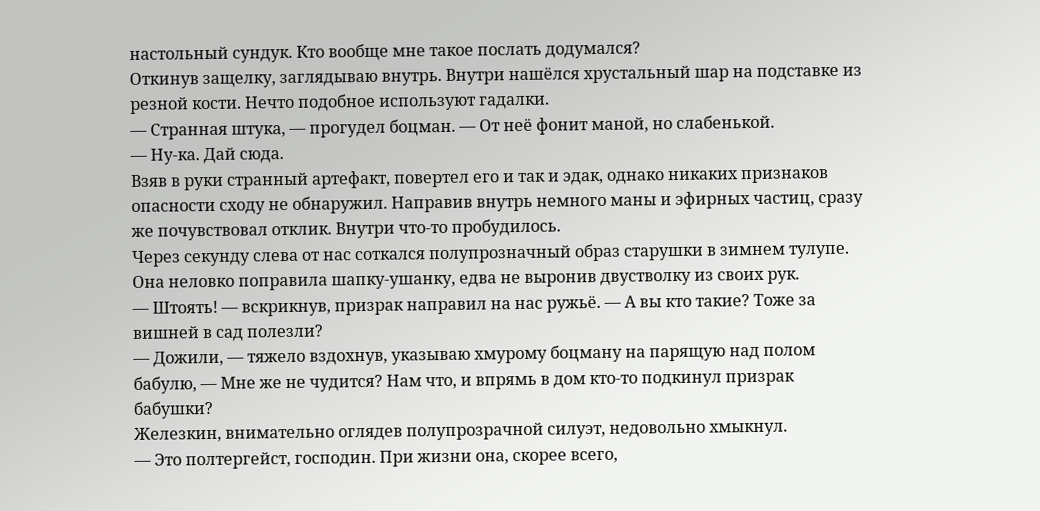настольный сундук. Кто вообще мне такое послать додумался?
Откинув защелку, заглядываю внутрь. Внутри нашёлся хрустальный шар на подставке из резной кости. Нечто подобное используют гадалки.
— Странная штука, — прогудел боцман. — От неё фонит маной, но слабенькой.
— Ну-ка. Дай сюда.
Взяв в руки странный артефакт, повертел его и так и эдак, однако никаких признаков опасности сходу не обнаружил. Направив внутрь немного маны и эфирных частиц, сразу же почувствовал отклик. Внутри что-то пробудилось.
Через секунду слева от нас соткался полупрозначный образ старушки в зимнем тулупе. Она неловко поправила шапку-ушанку, едва не выронив двустволку из своих рук.
— Штоять! — вскрикнув, призрак направил на нас ружьё. — А вы кто такие? Тоже за вишней в сад полезли?
— Дожили, — тяжело вздохнув, указываю хмурому боцману на парящую над полом бабулю, — Мне же не чудится? Нам что, и впрямь в дом кто-то подкинул призрак бабушки?
Железкин, внимательно оглядев полупрозрачной силуэт, недовольно хмыкнул.
— Это полтергейст, господин. При жизни она, скорее всего,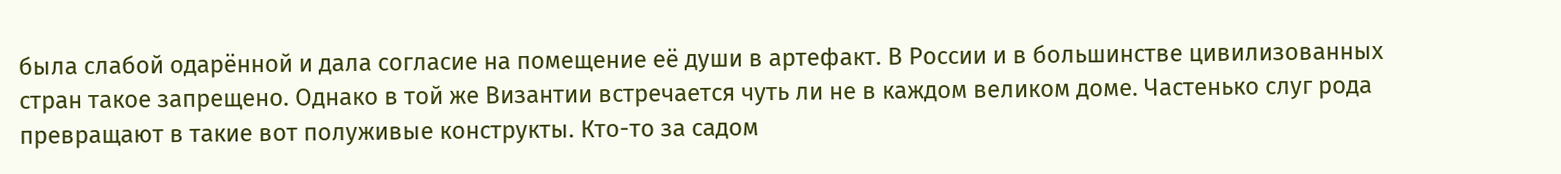была слабой одарённой и дала согласие на помещение её души в артефакт. В России и в большинстве цивилизованных стран такое запрещено. Однако в той же Византии встречается чуть ли не в каждом великом доме. Частенько слуг рода превращают в такие вот полуживые конструкты. Кто-то за садом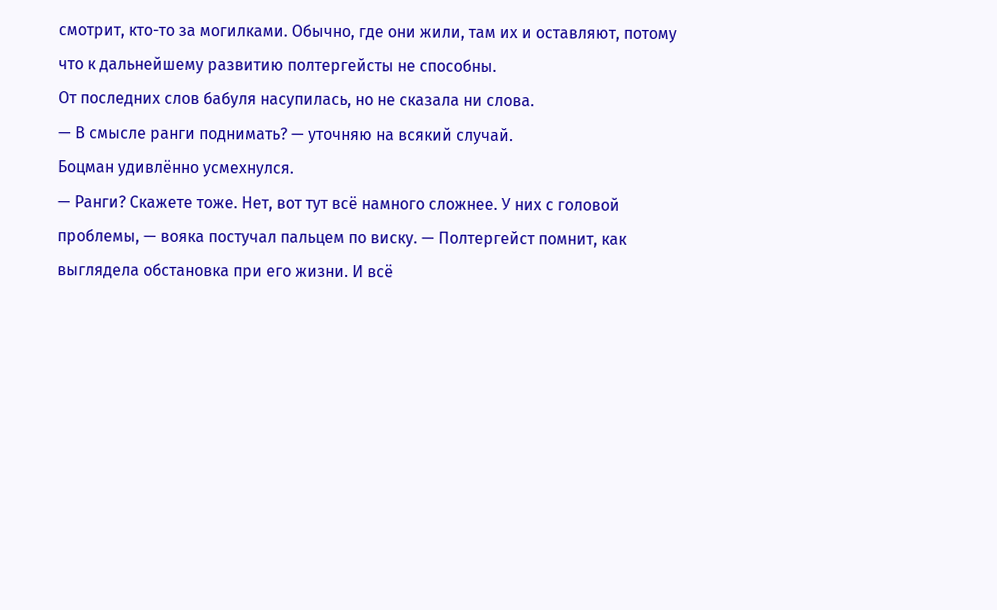смотрит, кто-то за могилками. Обычно, где они жили, там их и оставляют, потому что к дальнейшему развитию полтергейсты не способны.
От последних слов бабуля насупилась, но не сказала ни слова.
— В смысле ранги поднимать? — уточняю на всякий случай.
Боцман удивлённо усмехнулся.
— Ранги? Скажете тоже. Нет, вот тут всё намного сложнее. У них с головой проблемы, — вояка постучал пальцем по виску. — Полтергейст помнит, как выглядела обстановка при его жизни. И всё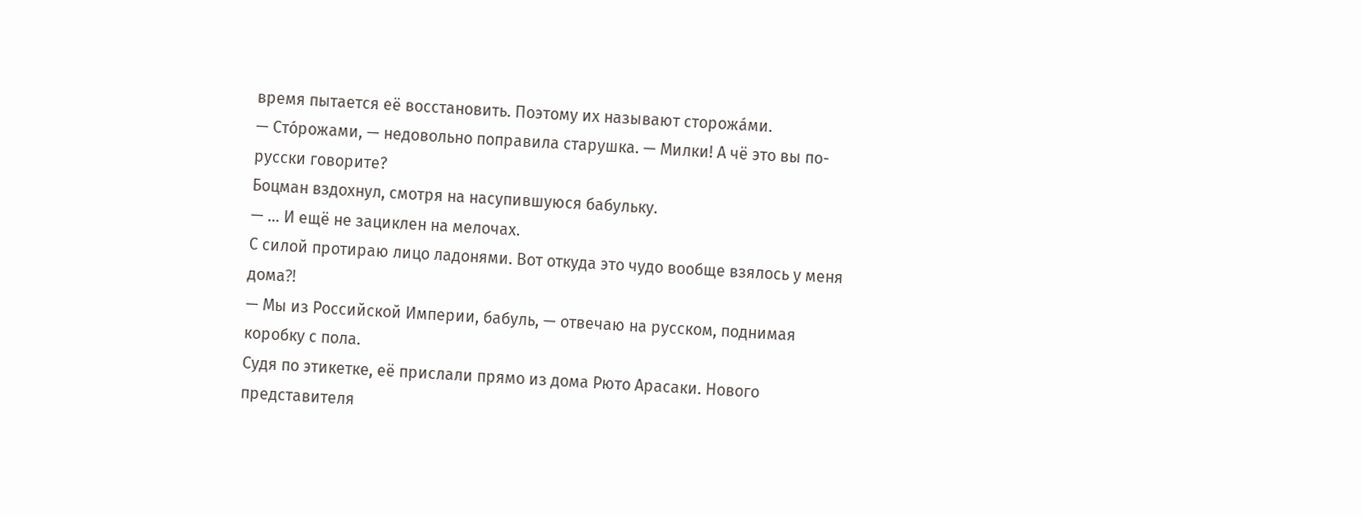время пытается её восстановить. Поэтому их называют сторожа́ми.
— Сто́рожами, — недовольно поправила старушка. — Милки! А чё это вы по-русски говорите?
Боцман вздохнул, смотря на насупившуюся бабульку.
— … И ещё не зациклен на мелочах.
С силой протираю лицо ладонями. Вот откуда это чудо вообще взялось у меня дома⁈
— Мы из Российской Империи, бабуль, — отвечаю на русском, поднимая коробку с пола.
Судя по этикетке, её прислали прямо из дома Рюто Арасаки. Нового представителя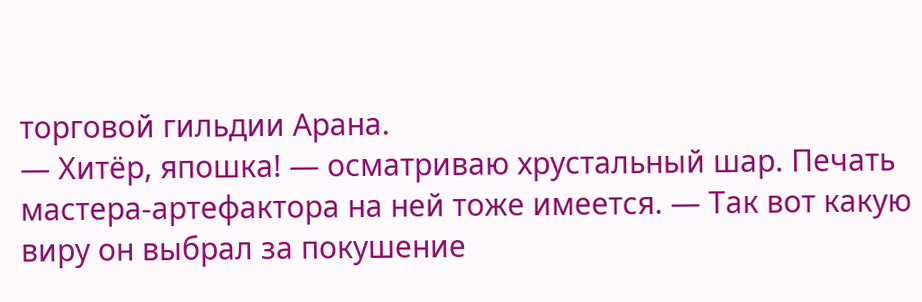торговой гильдии Арана.
— Хитёр, япошка! — осматриваю хрустальный шар. Печать мастера-артефактора на ней тоже имеется. — Так вот какую виру он выбрал за покушение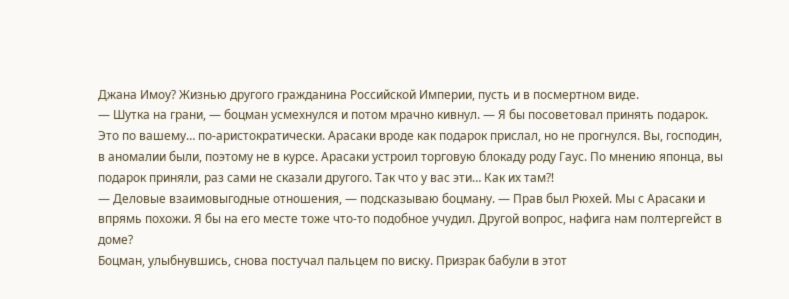Джана Имоу? Жизнью другого гражданина Российской Империи, пусть и в посмертном виде.
— Шутка на грани, — боцман усмехнулся и потом мрачно кивнул. — Я бы посоветовал принять подарок. Это по вашему… по-аристократически. Арасаки вроде как подарок прислал, но не прогнулся. Вы, господин, в аномалии были, поэтому не в курсе. Арасаки устроил торговую блокаду роду Гаус. По мнению японца, вы подарок приняли, раз сами не сказали другого. Так что у вас эти… Как их там⁈
— Деловые взаимовыгодные отношения, — подсказываю боцману. — Прав был Рюхей. Мы с Арасаки и впрямь похожи. Я бы на его месте тоже что-то подобное учудил. Другой вопрос, нафига нам полтергейст в доме?
Боцман, улыбнувшись, снова постучал пальцем по виску. Призрак бабули в этот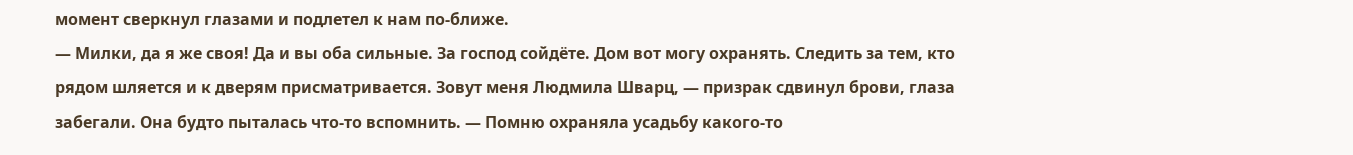момент сверкнул глазами и подлетел к нам по-ближе.
— Милки, да я же своя! Да и вы оба сильные. За господ сойдёте. Дом вот могу охранять. Следить за тем, кто рядом шляется и к дверям присматривается. Зовут меня Людмила Шварц, — призрак сдвинул брови, глаза забегали. Она будто пыталась что-то вспомнить. — Помню охраняла усадьбу какого-то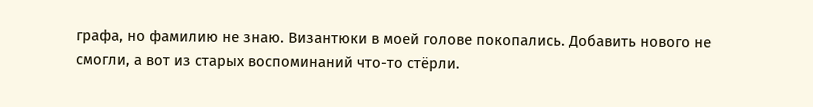графа, но фамилию не знаю. Византюки в моей голове покопались. Добавить нового не смогли, а вот из старых воспоминаний что-то стёрли.